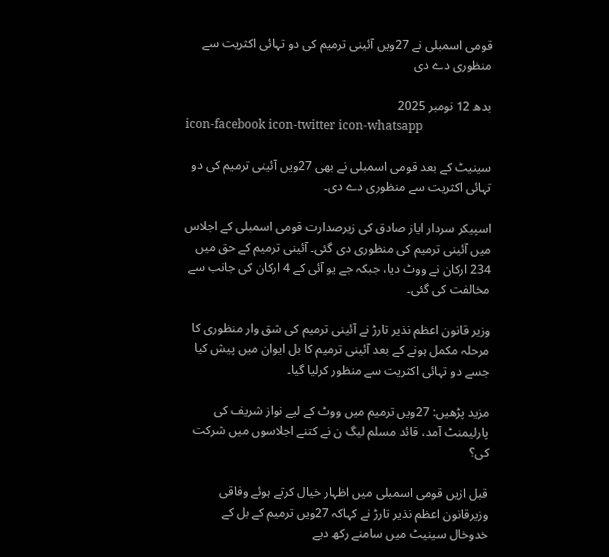قومی اسمبلی نے 27ویں آئینی ترمیم کی دو تہائی اکثریت سے منظوری دے دی

بدھ 12 نومبر 2025
icon-facebook icon-twitter icon-whatsapp

سینیٹ کے بعد قومی اسمبلی نے بھی 27ویں آئینی ترمیم کی دو تہائی اکثریت سے منظوری دے دی۔

اسپیکر سردار ایاز صادق کی زیرصدارت قومی اسمبلی کے اجلاس میں آئینی ترمیم کی منظوری دی گئی۔ آئینی ترمیم کے حق میں 234 ارکان نے ووٹ دیا، جبکہ جے یو آئی کے 4 ارکان کی جانب سے مخالفت کی گئی۔

وزیر قانون اعظم نذیر تارڑ نے آئینی ترمیم کی شق وار منظوری کا مرحلہ مکمل ہونے کے بعد آئینی ترمیم کا بل ایوان میں پیش کیا جسے دو تہائی اکثریت سے منظور کرلیا گیا۔

مزید پڑھیں: 27ویں ترمیم میں ووٹ کے لیے نواز شریف کی پارلیمنٹ آمد، قائد مسلم لیگ ن نے کتنے اجلاسوں میں شرکت کی؟

قبل ازیں قومی اسمبلی میں اظہار خیال کرتے ہوئے وفاقی وزیرقانون اعظم نذیر تارڑ نے کہاکہ 27ویں ترمیم کے بل کے خدوخال سینیٹ میں سامنے رکھ دیے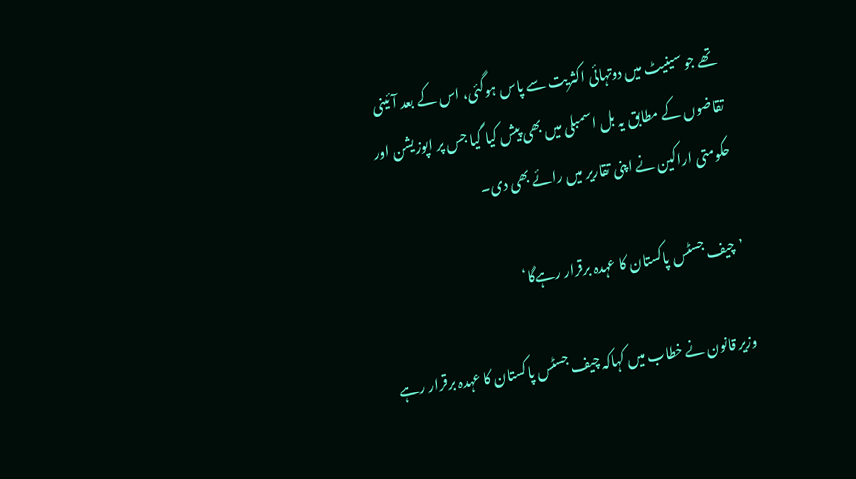تھے جو سینیٹ میں دوتہائی اکثریت سے پاس ہوگئی، اس کے بعد آئینی تقاضوں کے مطابق یہ بل اسمبلی میں بھی پیش کیا گیا جس پر اپوزیشن اور حکومتی اراکین نے اپنی تقاریر میں رائے بھی دی۔

’چیف جسٹس پاکستان کا عہدہ برقرار رہےگا‘

وزیر قانون نے خطاب میں کہاکہ چیف جسٹس پاکستان کا عہدہ برقرار رہے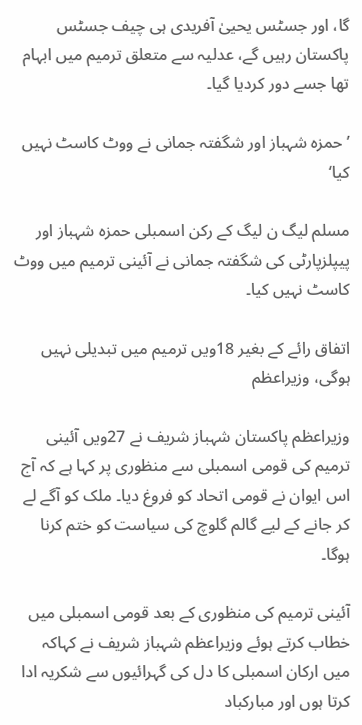گا، اور جسٹس یحییٰ آفریدی ہی چیف جسٹس پاکستان رہیں گے، عدلیہ سے متعلق ترمیم میں ابہام تھا جسے دور کردیا گیا۔

’حمزہ شہباز اور شگفتہ جمانی نے ووٹ کاسٹ نہیں کیا‘

مسلم لیگ ن لیگ کے رکن اسمبلی حمزہ شہباز اور پیپلزپارٹی کی شگفتہ جمانی نے آئینی ترمیم میں ووٹ کاسٹ نہیں کیا۔

اتفاق رائے کے بغیر 18ویں ترمیم میں تبدیلی نہیں ہوگی، وزیراعظم

وزیراعظم پاکستان شہباز شریف نے 27ویں آئینی ترمیم کی قومی اسمبلی سے منظوری پر کہا ہے کہ آج اس ایوان نے قومی اتحاد کو فروغ دیا۔ ملک کو آگے لے کر جانے کے لیے گالم گلوچ کی سیاست کو ختم کرنا ہوگا۔

آئینی ترمیم کی منظوری کے بعد قومی اسمبلی میں خطاب کرتے ہوئے وزیراعظم شہباز شریف نے کہاکہ میں ارکان اسمبلی کا دل کی گہرائیوں سے شکریہ ادا کرتا ہوں اور مبارکباد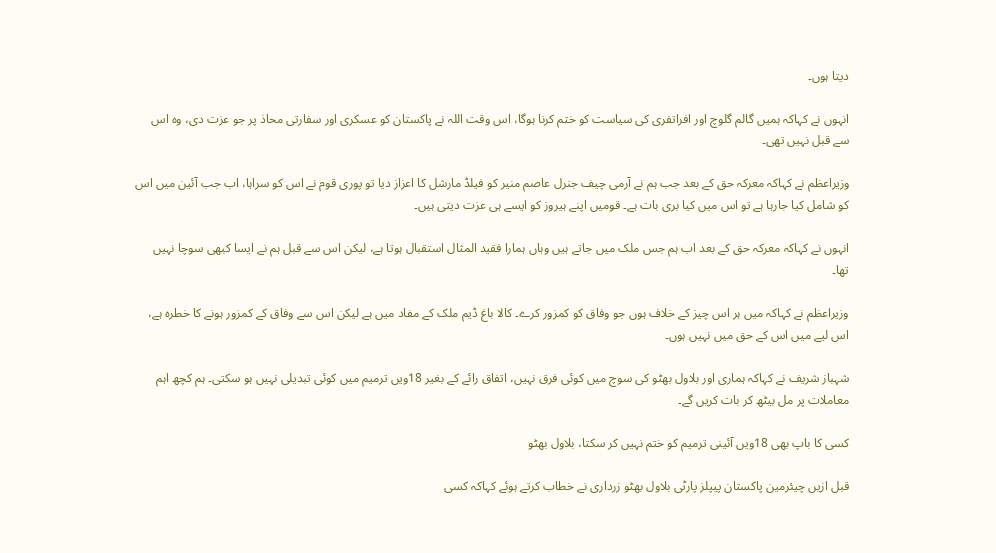دیتا ہوں۔

انہوں نے کہاکہ ہمیں گالم گلوچ اور افراتفری کی سیاست کو ختم کرنا ہوگا، اس وقت اللہ نے پاکستان کو عسکری اور سفارتی محاذ پر جو عزت دی، وہ اس سے قبل نہیں تھی۔

وزیراعظم نے کہاکہ معرکہ حق کے بعد جب ہم نے آرمی چیف جنرل عاصم منیر کو فیلڈ مارشل کا اعزاز دیا تو پوری قوم نے اس کو سراہا، اب جب آئین میں اس کو شامل کیا جارہا ہے تو اس میں کیا بری بات ہے۔ قومیں اپنے ہیروز کو ایسے ہی عزت دیتی ہیں۔

انہوں نے کہاکہ معرکہ حق کے بعد اب ہم جس ملک میں جاتے ہیں وہاں ہمارا فقید المثال استقبال ہوتا ہے، لیکن اس سے قبل ہم نے ایسا کبھی سوچا نہیں تھا۔

وزیراعظم نے کہاکہ میں ہر اس چیز کے خلاف ہوں جو وفاق کو کمزور کرے۔ کالا باغ ڈیم ملک کے مفاد میں ہے لیکن اس سے وفاق کے کمزور ہونے کا خطرہ ہے، اس لیے میں اس کے حق میں نہیں ہوں۔

شہباز شریف نے کہاکہ ہماری اور بلاول بھٹو کی سوچ میں کوئی فرق نہیں، اتفاق رائے کے بغیر 18ویں ترمیم میں کوئی تبدیلی نہیں ہو سکتی۔ ہم کچھ اہم معاملات پر مل بیٹھ کر بات کریں گے۔

کسی کا باپ بھی 18ویں آئینی ترمیم کو ختم نہیں کر سکتا، بلاول بھٹو

قبل ازیں چیئرمین پاکستان پیپلز پارٹی بلاول بھٹو زرداری نے خطاب کرتے ہوئے کہاکہ کسی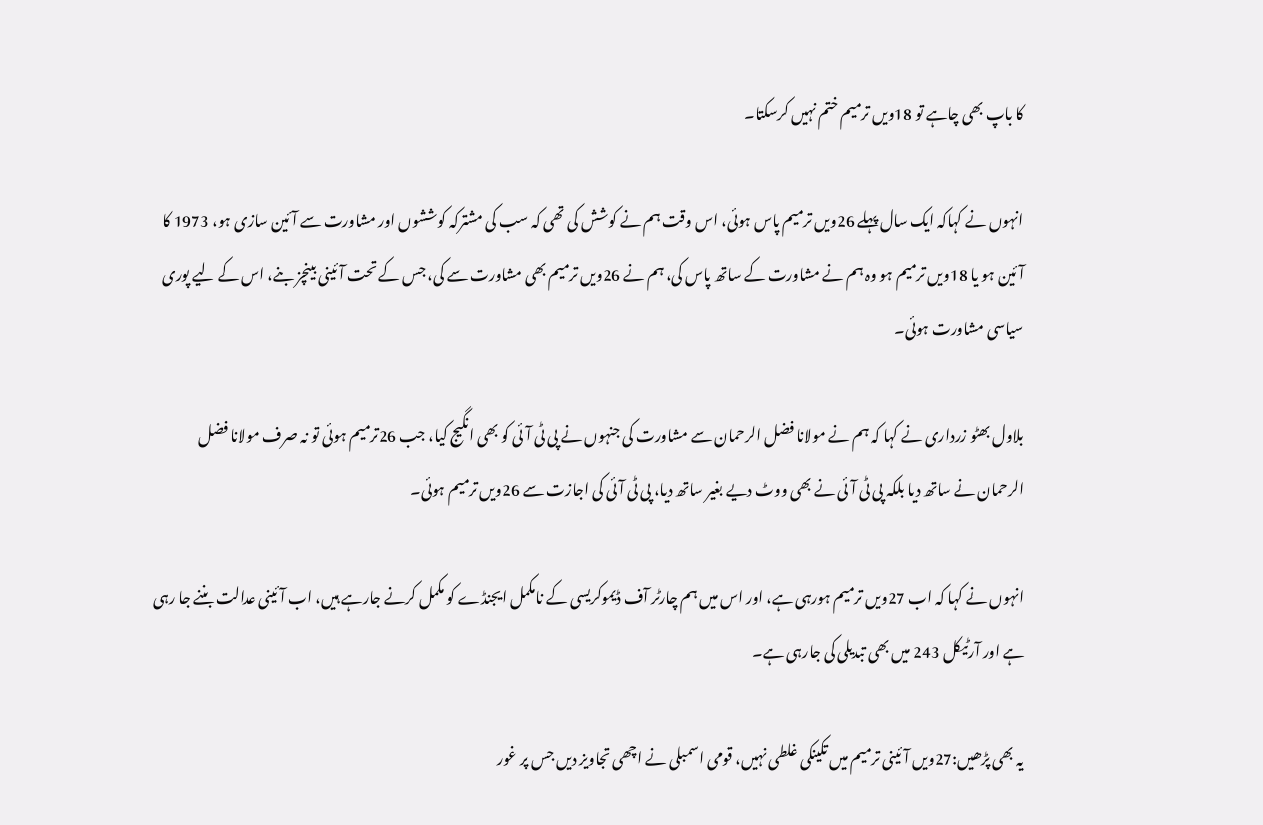کا باپ بھی چاہے تو 18ویں ترمیم ختم نہیں کرسکتا۔

انہوں نے کہاکہ ایک سال پہلے 26ویں ترمیم پاس ہوئی، اس وقت ہم نے کوشش کی تھی کہ سب کی مشترکہ کوششوں اور مشاورت سے آئین سازی ہو، 1973 کا آئین ہو یا 18ویں ترمیم ہو وہ ہم نے مشاورت کے ساتھ پاس کی، ہم نے 26ویں ترمیم بھی مشاورت سے کی، جس کے تحت آئینی بینچز بنے، اس کے لیے پوری سیاسی مشاورت ہوئی۔

بلاول بھٹو زرداری نے کہا کہ ہم نے مولانا فضل الرحمان سے مشاورت کی جنہوں نے پی ٹی آئی کو بھی انگیج کیا، جب 26ترمیم ہوئی تو نہ صرف مولانا فضل الرحمان نے ساتھ دیا بلکہ پی ٹی آئی نے بھی ووٹ دیے بغیر ساتھ دیا، پی ٹی آئی کی اجازت سے 26ویں ترمیم ہوئی۔

انہوں نے کہا کہ اب 27ویں ترمیم ہورہی ہے، اور اس میں ہم چارٹر آف ڈیموکریسی کے نامکمل ایجنڈے کو مکمل کرنے جارہے ہیں، اب آئینی عدالت بننے جا رہی ہے اور آرٹیکل 243 میں بھی تبدیلی کی جارہی ہے۔

یہ بھی پڑھیں:27ویں آئینی ترمیم میں تکینکی غلطی نہیں، قومی اسمبلی نے اچھی تجاویز دیں جس پر غور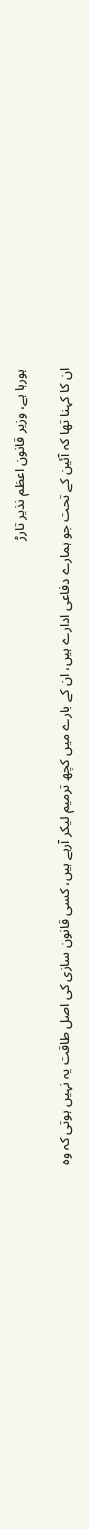ہورہا ہے، وزیر قانون اعظم نذیر تارڑ

ان کا کہنا تھا کہ آئین کے تحت جو ہمارے دفاعی ادارے ہیں، ان کے بارے میں کچھ ترمیم لیکر آرہے ہیں، کسی قانون سازی کی اصل طاقت یہ نہیں ہوتی کہ وہ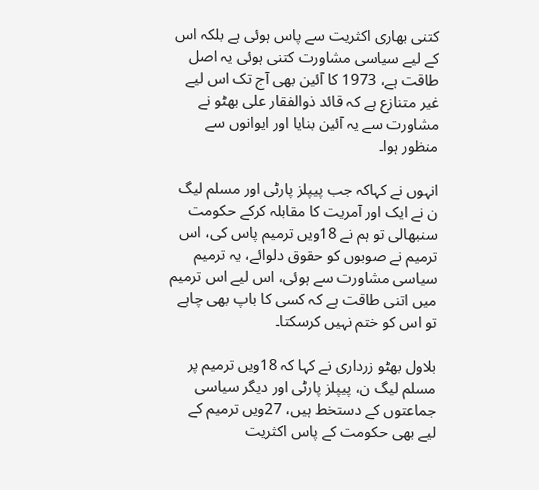کتنی بھاری اکثریت سے پاس ہوئی ہے بلکہ اس کے لیے سیاسی مشاورت کتنی ہوئی یہ اصل طاقت ہے، 1973 کا آئین بھی آج تک اس لیے غیر متنازع ہے کہ قائد ذوالفقار علی بھٹو نے مشاورت سے یہ آئین بنایا اور ایوانوں سے منظور ہوا۔

انہوں نے کہاکہ جب پیپلز پارٹی اور مسلم لیگ ن نے ایک اور آمریت کا مقابلہ کرکے حکومت سنبھالی تو ہم نے 18ویں ترمیم پاس کی، اس ترمیم نے صوبوں کو حقوق دلوائے، یہ ترمیم سیاسی مشاورت سے ہوئی، اس لیے اس ترمیم میں اتنی طاقت ہے کہ کسی کا باپ بھی چاہے تو اس کو ختم نہیں کرسکتا۔

بلاول بھٹو زرداری نے کہا کہ 18ویں ترمیم پر مسلم لیگ ن، پیپلز پارٹی اور دیگر سیاسی جماعتوں کے دستخط ہیں، 27ویں ترمیم کے لیے بھی حکومت کے پاس اکثریت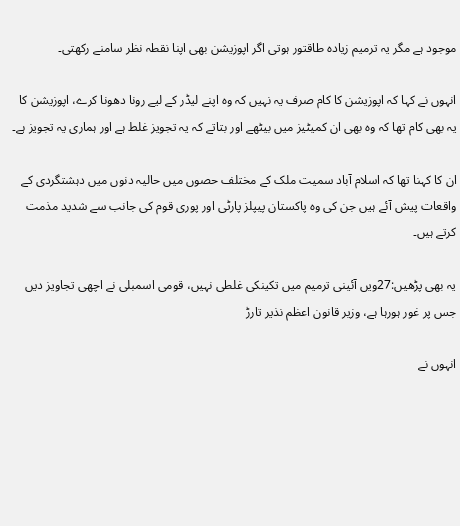موجود ہے مگر یہ ترمیم زیادہ طاقتور ہوتی اگر اپوزیشن بھی اپنا نقطہ نظر سامنے رکھتی۔

انہوں نے کہا کہ اپوزیشن کا کام صرف یہ نہیں کہ وہ اپنے لیڈر کے لیے رونا دھونا کرے، اپوزیشن کا یہ بھی کام تھا کہ وہ بھی ان کمیٹیز میں بیٹھے اور بتاتے کہ یہ تجویز غلط ہے اور ہماری یہ تجویز ہے۔

ان کا کہنا تھا کہ اسلام آباد سمیت ملک کے مختلف حصوں میں حالیہ دنوں میں دہشتگردی کے واقعات پیش آئے ہیں جن کی وہ پاکستان پیپلز پارٹی اور پوری قوم کی جانب سے شدید مذمت کرتے ہیں۔

یہ بھی پڑھیں:27ویں آئینی ترمیم میں تکینکی غلطی نہیں، قومی اسمبلی نے اچھی تجاویز دیں جس پر غور ہورہا ہے، وزیر قانون اعظم نذیر تارڑ

انہوں نے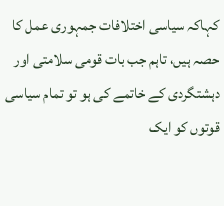کہاکہ سیاسی اختلافات جمہوری عمل کا حصہ ہیں، تاہم جب بات قومی سلامتی اور دہشتگردی کے خاتمے کی ہو تو تمام سیاسی قوتوں کو ایک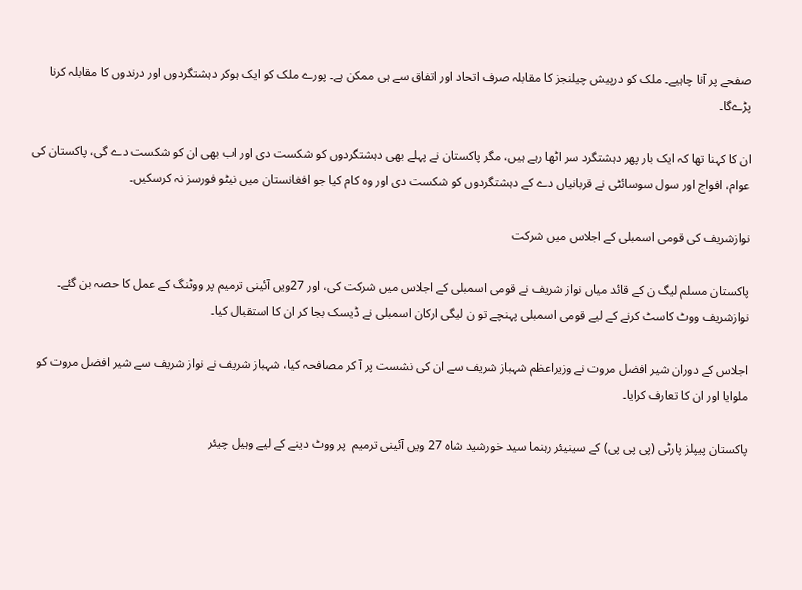صفحے پر آنا چاہیے۔ ملک کو درپیش چیلنجز کا مقابلہ صرف اتحاد اور اتفاق سے ہی ممکن ہے۔ پورے ملک کو ایک ہوکر دہشتگردوں اور درندوں کا مقابلہ کرنا پڑےگا۔

ان کا کہنا تھا کہ ایک بار پھر دہشتگرد سر اٹھا رہے ہیں، مگر پاکستان نے پہلے بھی دہشتگردوں کو شکست دی اور اب بھی ان کو شکست دے گی، پاکستان کی عوام، افواج اور سول سوسائٹی نے قربانیاں دے کے دہشتگردوں کو شکست دی اور وہ کام کیا جو افغانستان میں نیٹو فورسز نہ کرسکیں۔

نوازشریف کی قومی اسمبلی کے اجلاس میں شرکت

پاکستان مسلم لیگ ن کے قائد میاں نواز شریف نے قومی اسمبلی کے اجلاس میں شرکت کی، اور 27ویں آئینی ترمیم پر ووٹنگ کے عمل کا حصہ بن گئے۔ نوازشریف ووٹ کاسٹ کرنے کے لیے قومی اسمبلی پہنچے تو ن لیگی ارکان اسمبلی نے ڈیسک بجا کر ان کا استقبال کیا۔

اجلاس کے دوران شیر افضل مروت نے وزیراعظم شہباز شریف سے ان کی نشست پر آ کر مصافحہ کیا، شہباز شریف نے نواز شریف سے شیر افضل مروت کو ملوایا اور ان کا تعارف کرایا۔

پاکستان پیپلز پارٹی (پی پی پی) کے سینیئر رہنما سید خورشید شاہ 27 ویں آئینی ترمیم  پر ووٹ دینے کے لیے وہیل چیئر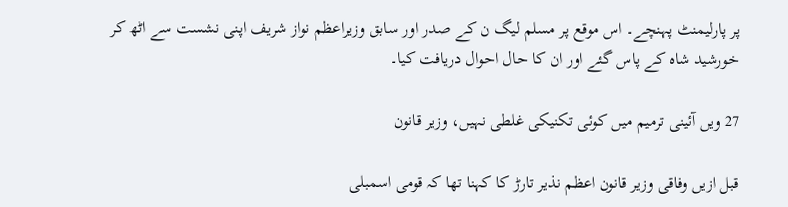پر پارلیمنٹ پہنچے۔ اس موقع پر مسلم لیگ ن کے صدر اور سابق وزیراعظم نواز شریف اپنی نشست سے اٹھ کر خورشید شاہ کے پاس گئے اور ان کا حال احوال دریافت کیا۔

27 ویں آئینی ترمیم میں کوئی تکنیکی غلطی نہیں، وزیر قانون

قبل ازیں وفاقی وزیر قانون اعظم نذیر تارڑ کا کہنا تھا کہ قومی اسمبلی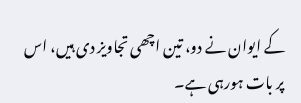کے ایوان نے دو، تین اچھی تجاویز دی ہیں، اس پر بات ہورہی ہے۔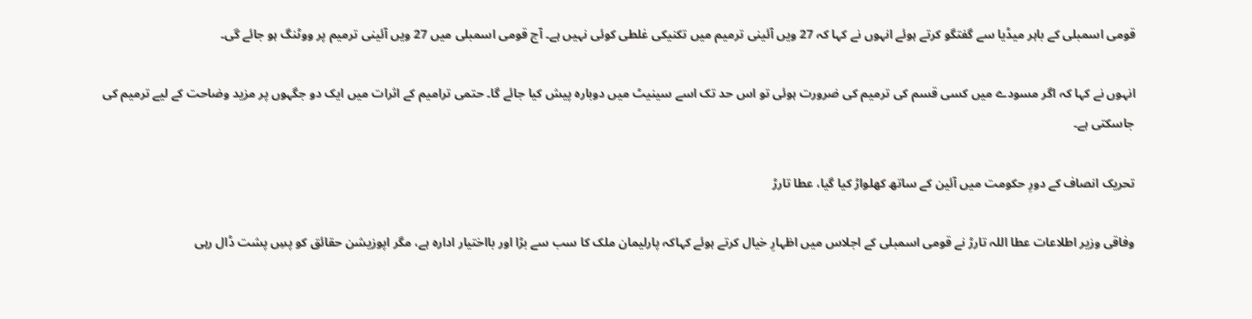قومی اسمبلی کے باہر میڈیا سے گفتگو کرتے ہوئے انہوں نے کہا کہ 27 ویں آئینی ترمیم میں تکنیکی غلطی کوئی نہیں ہے۔ آج قومی اسمبلی میں 27 ویں آئینی ترمیم پر ووٹنگ ہو جائے گی۔

انہوں نے کہا کہ اگر مسودے میں کسی قسم کی ترمیم کی ضرورت ہوئی تو اس حد تک اسے سینیٹ میں دوبارہ پیش کیا جائے گا۔ حتمی ترامیم کے اثرات میں ایک دو جگہوں پر مزید وضاحت کے لیے ترمیم کی جاسکتی ہے۔

تحریک انصاف کے دورِ حکومت میں آئین کے ساتھ کھلواڑ کیا گیا، عطا تارڑ

وفاقی وزیر اطلاعات عطا اللہ تارڑ نے قومی اسمبلی کے اجلاس میں اظہارِ خیال کرتے ہوئے کہاکہ پارلیمان ملک کا سب سے بڑا اور بااختیار ادارہ ہے، مگر اپوزیشن حقائق کو پسِ پشت ڈال رہی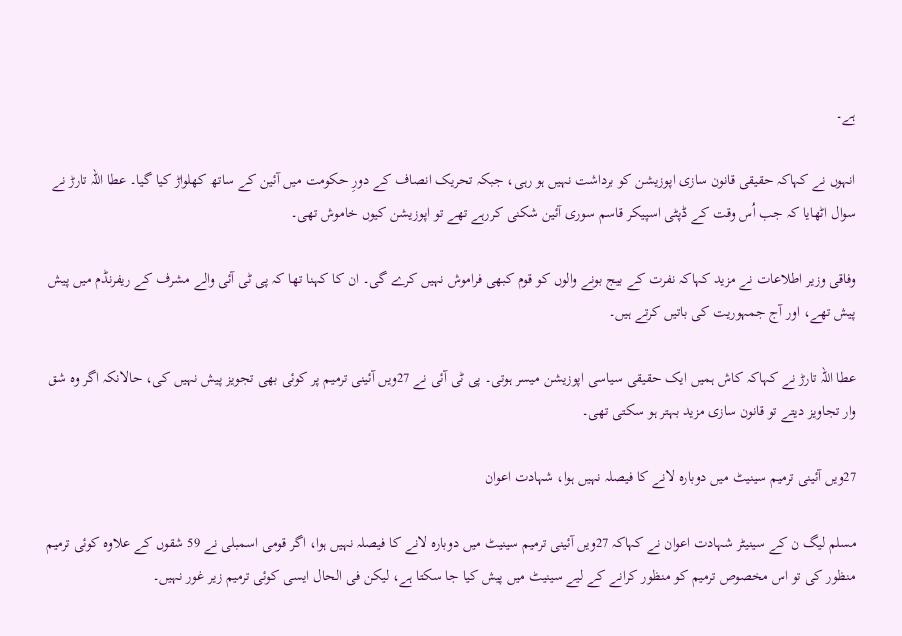ہے۔

انہوں نے کہاکہ حقیقی قانون سازی اپوزیشن کو برداشت نہیں ہو رہی، جبکہ تحریک انصاف کے دورِ حکومت میں آئین کے ساتھ کھلواڑ کیا گیا۔ عطا اللہ تارڑ نے سوال اٹھایا کہ جب اُس وقت کے ڈپٹی اسپیکر قاسم سوری آئین شکنی کررہے تھے تو اپوزیشن کیوں خاموش تھی۔

وفاقی وزیر اطلاعات نے مزید کہاکہ نفرت کے بیج بونے والوں کو قوم کبھی فراموش نہیں کرے گی۔ ان کا کہنا تھا کہ پی ٹی آئی والے مشرف کے ریفرنڈم میں پیش پیش تھے، اور آج جمہوریت کی باتیں کرتے ہیں۔

عطا اللہ تارڑ نے کہاکہ کاش ہمیں ایک حقیقی سیاسی اپوزیشن میسر ہوتی۔ پی ٹی آئی نے 27ویں آئینی ترمیم پر کوئی بھی تجویز پیش نہیں کی، حالانکہ اگر وہ شق وار تجاویز دیتے تو قانون سازی مزید بہتر ہو سکتی تھی۔

27ویں آئینی ترمیم سینیٹ میں دوبارہ لانے کا فیصلہ نہیں ہوا، شہادت اعوان

مسلم لیگ ن کے سینیٹر شہادت اعوان نے کہاکہ 27ویں آئینی ترمیم سینیٹ میں دوبارہ لانے کا فیصلہ نہیں ہوا، اگر قومی اسمبلی نے 59 شقوں کے علاوہ کوئی ترمیم منظور کی تو اس مخصوص ترمیم کو منظور کرانے کے لیے سینیٹ میں پیش کیا جا سکتا ہے، لیکن فی الحال ایسی کوئی ترمیم زیر غور نہیں۔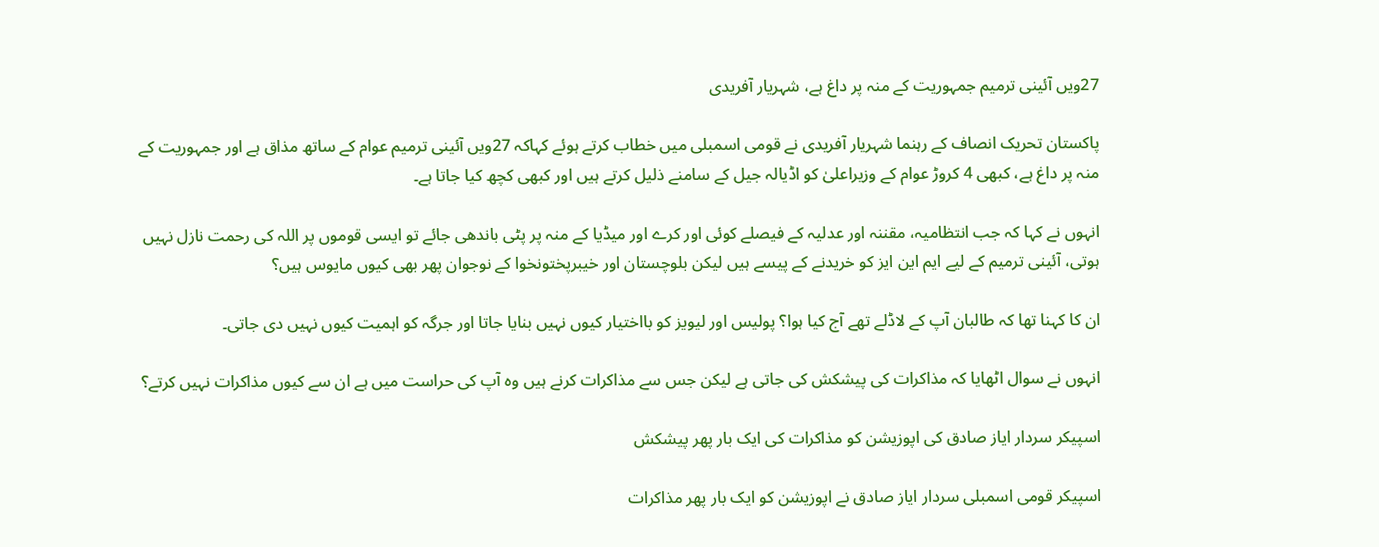27ویں آئینی ترمیم جمہوریت کے منہ پر داغ ہے، شہریار آفریدی

پاکستان تحریک انصاف کے رہنما شہریار آفریدی نے قومی اسمبلی میں خطاب کرتے ہوئے کہاکہ 27ویں آئینی ترمیم عوام کے ساتھ مذاق ہے اور جمہوریت کے منہ پر داغ ہے، کبھی 4 کروڑ عوام کے وزیراعلیٰ کو اڈیالہ جیل کے سامنے ذلیل کرتے ہیں اور کبھی کچھ کیا جاتا ہے۔

انہوں نے کہا کہ جب انتظامیہ، مقننہ اور عدلیہ کے فیصلے کوئی اور کرے اور میڈیا کے منہ پر پٹی باندھی جائے تو ایسی قوموں پر اللہ کی رحمت نازل نہیں ہوتی، آئینی ترمیم کے لیے ایم این ایز کو خریدنے کے پیسے ہیں لیکن بلوچستان اور خیبرپختونخوا کے نوجوان پھر بھی کیوں مایوس ہیں؟

ان کا کہنا تھا کہ طالبان آپ کے لاڈلے تھے آج کیا ہوا؟ پولیس اور لیویز کو بااختیار کیوں نہیں بنایا جاتا اور جرگہ کو اہمیت کیوں نہیں دی جاتی۔

انہوں نے سوال اٹھایا کہ مذاکرات کی پیشکش کی جاتی ہے لیکن جس سے مذاکرات کرنے ہیں وہ آپ کی حراست میں ہے ان سے کیوں مذاکرات نہیں کرتے؟

اسپیکر سردار ایاز صادق کی اپوزیشن کو مذاکرات کی ایک بار پھر پیشکش

اسپیکر قومی اسمبلی سردار ایاز صادق نے اپوزیشن کو ایک بار پھر مذاکرات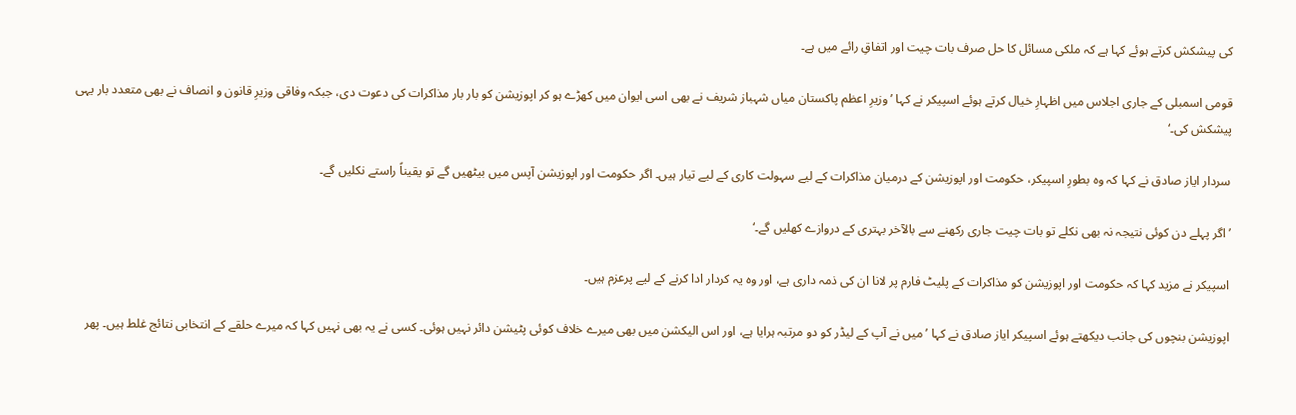کی پیشکش کرتے ہوئے کہا ہے کہ ملکی مسائل کا حل صرف بات چیت اور اتفاقِ رائے میں ہے۔

قومی اسمبلی کے جاری اجلاس میں اظہارِ خیال کرتے ہوئے اسپیکر نے کہا ’وزیرِ اعظم پاکستان میاں شہباز شریف نے بھی اسی ایوان میں کھڑے ہو کر اپوزیشن کو بار بار مذاکرات کی دعوت دی، جبکہ وفاقی وزیرِ قانون و انصاف نے بھی متعدد بار یہی پیشکش کی۔‘

سردار ایاز صادق نے کہا کہ وہ بطورِ اسپیکر، حکومت اور اپوزیشن کے درمیان مذاکرات کے لیے سہولت کاری کے لیے تیار ہیں۔ اگر حکومت اور اپوزیشن آپس میں بیٹھیں گے تو یقیناً راستے نکلیں گے۔

’اگر پہلے دن کوئی نتیجہ نہ بھی نکلے تو بات چیت جاری رکھنے سے بالآخر بہتری کے دروازے کھلیں گے۔‘

اسپیکر نے مزید کہا کہ حکومت اور اپوزیشن کو مذاکرات کے پلیٹ فارم پر لانا ان کی ذمہ داری ہے، اور وہ یہ کردار ادا کرنے کے لیے پرعزم ہیں۔

اپوزیشن بنچوں کی جانب دیکھتے ہوئے اسپیکر ایاز صادق نے کہا ’میں نے آپ کے لیڈر کو دو مرتبہ ہرایا ہے، اور اس الیکشن میں بھی میرے خلاف کوئی پٹیشن دائر نہیں ہوئی۔ کسی نے یہ بھی نہیں کہا کہ میرے حلقے کے انتخابی نتائج غلط ہیں۔ پھر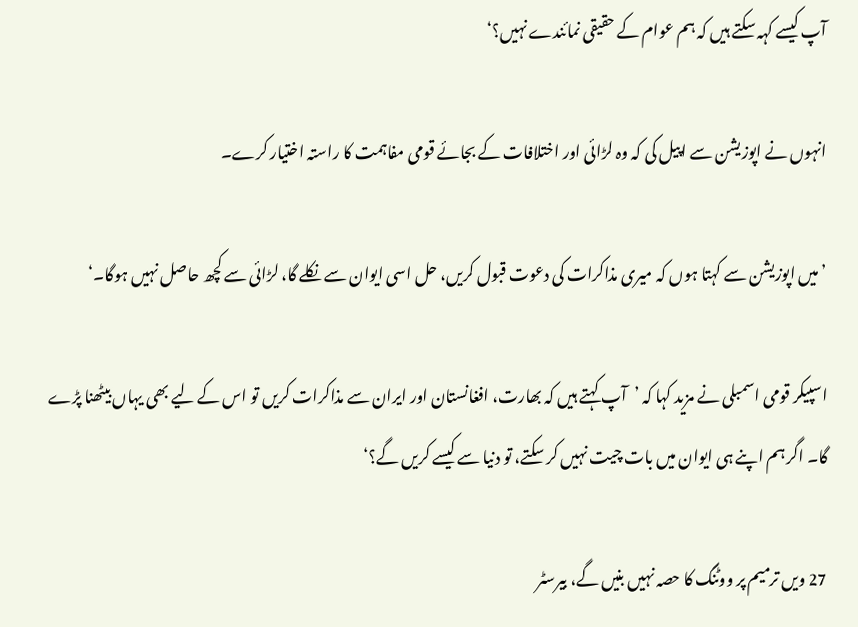آپ کیسے کہہ سکتے ہیں کہ ہم عوام کے حقیقی نمائندے نہیں؟‘

انہوں نے اپوزیشن سے اپیل کی کہ وہ لڑائی اور اختلافات کے بجائے قومی مفاہمت کا راستہ اختیار کرے۔

’میں اپوزیشن سے کہتا ہوں کہ میری مذاکرات کی دعوت قبول کریں، حل اسی ایوان سے نکلے گا، لڑائی سے کچھ حاصل نہیں ہوگا۔‘

اسپیکر قومی اسمبلی نے مزید کہا کہ ’آپ کہتے ہیں کہ بھارت، افغانستان اور ایران سے مذاکرات کریں تو اس کے لیے بھی یہاں بیٹھنا پڑے گا۔ اگر ہم اپنے ہی ایوان میں بات چیت نہیں کر سکتے، تو دنیا سے کیسے کریں گے؟‘

27 ویں ترمیم پر ووٹنگ کا حصہ نہیں بنیں گے، بیرسٹر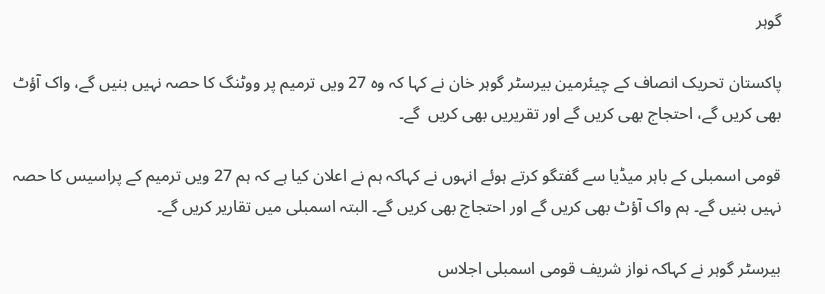گوہر

پاکستان تحریک انصاف کے چیئرمین بیرسٹر گوہر خان نے کہا کہ وہ 27 ویں ترمیم پر ووٹنگ کا حصہ نہیں بنیں گے، واک آؤٹ بھی کریں گے، احتجاج بھی کریں گے اور تقریریں بھی کریں  گے۔

قومی اسمبلی کے باہر میڈیا سے گفتگو کرتے ہوئے انہوں نے کہاکہ ہم نے اعلان کیا ہے کہ ہم 27 ویں ترمیم کے پراسیس کا حصہ نہیں بنیں گے۔ ہم واک آؤٹ بھی کریں گے اور احتجاج بھی کریں گے۔ البتہ اسمبلی میں تقاریر کریں گے۔

بیرسٹر گوہر نے کہاکہ نواز شریف قومی اسمبلی اجلاس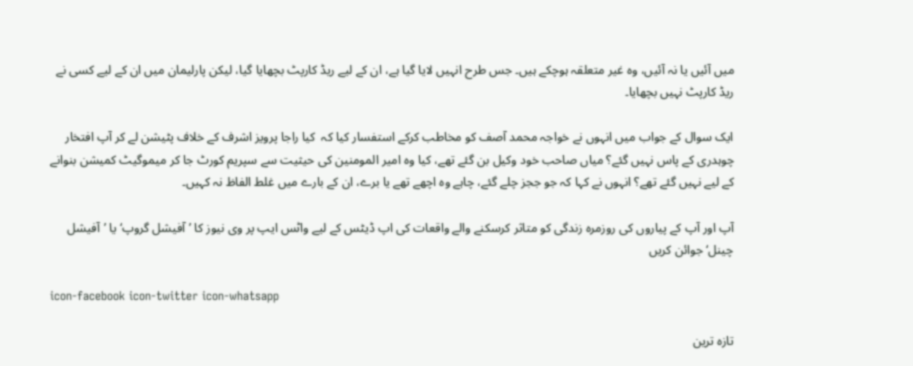میں آئیں یا نہ آئیں، وہ غیر متعلقہ ہوچکے ہیں۔ جس طرح انہیں لایا گیا ہے، ان کے لیے ریڈ کارپٹ بچھایا گیا، لیکن پارلیمان میں ان کے لیے کسی نے ریڈ کارپٹ نہیں بچھایا۔

ایک سوال کے جواب میں انہوں نے خواجہ محمد آصف کو مخاطب کرکے استفسار کیا کہ  کیا راجا پرویز اشرف کے خلاف پٹیشن لے کر آپ افتخار چوہدری کے پاس نہیں گئے؟ میاں صاحب خود وکیل بن گئے تھے، کیا وہ امیر المومنین کی حیثیت سے سپریم کورٹ جا کر میموگیٹ کمیشن بنوانے کے لیے نہیں گئے تھے؟ انہوں نے کہا کہ جو ججز چلے گئے، چاہے وہ اچھے تھے یا برے، ان کے بارے میں غلط الفاظ نہ کہیں۔

آپ اور آپ کے پیاروں کی روزمرہ زندگی کو متاثر کرسکنے والے واقعات کی اپ ڈیٹس کے لیے واٹس ایپ پر وی نیوز کا ’آفیشل گروپ‘ یا ’آفیشل چینل‘ جوائن کریں

icon-facebook icon-twitter icon-whatsapp

تازہ ترین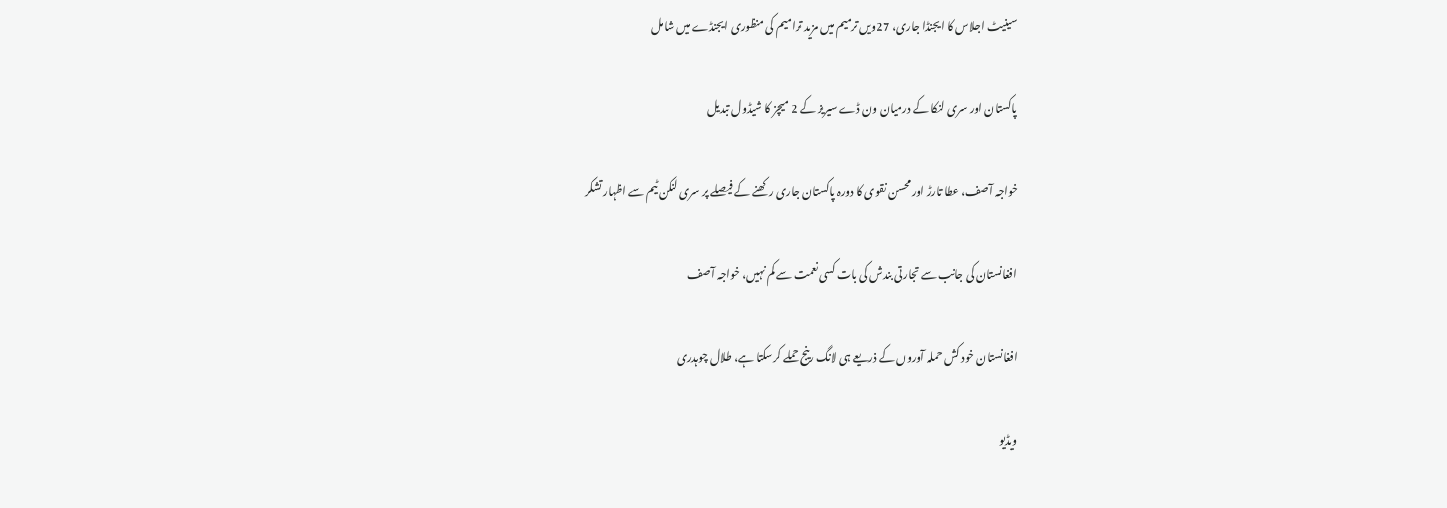سینیٹ اجلاس کا ایجنڈا جاری، 27ویں ترمیم میں مزید ترامیم کی منظوری ایجنڈے میں شامل

پاکستان اور سری لنکا کے درمیان ون ڈے سیریز کے 2 میچز کا شیڈول تبدیل

خواجہ آصف، عطا تارڑ اور محسن نقوی کا دورہ پاکستان جاری رکھنے کے فیصلے پر سری لنکن ٹیم سے اظہار تشکر

افغانستان کی جانب سے تجارتی بندش کی بات کسی نعمت سے کم نہیں، خواجہ آصف

افغانستان خود کش حملہ آوروں کے ذریعے ہی لانگ رینج حملے کرسکتا ہے، طلال چوہدری

ویڈیو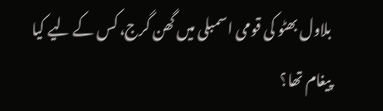بلاول بھٹو کی قومی اسمبلی میں گھن گرج، کس کے لیے کیا پیغام تھا؟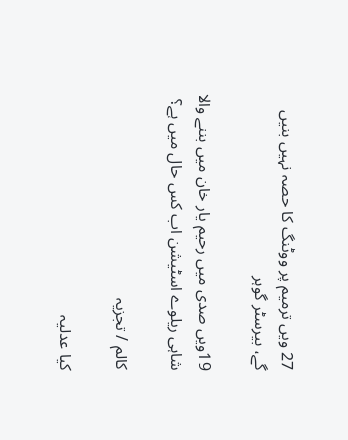27 ویں ترمیم پر ووٹنگ کا حصہ نہیں بنیں گے، بیرسٹر گوہر

19ویں صدی میں رحیم یار خان میں بننے والا شاہی ریلوے اسٹیشن اب کس حال میں ہے؟

کالم / تجزیہ

کیا عدلیہ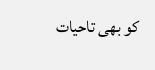کو بھی تاحیات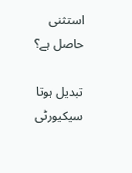استثنی حاصل ہے؟

تبدیل ہوتا سیکیورٹی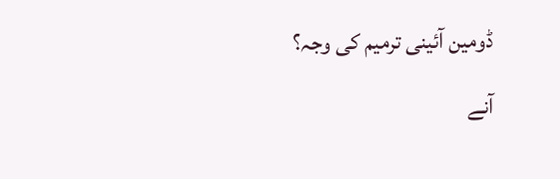ڈومین آئینی ترمیم کی وجہ؟

آنے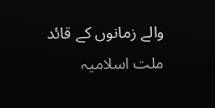والے زمانوں کے قائد ملت اسلامیہ